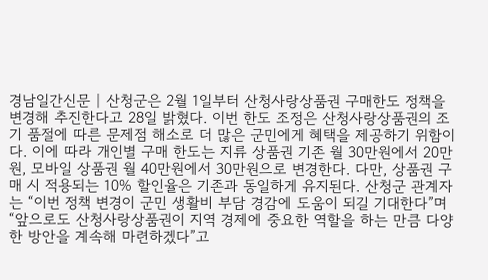경남일간신문 | 산청군은 2월 1일부터 산청사랑상품권 구매한도 정책을 변경해 추진한다고 28일 밝혔다. 이번 한도 조정은 산청사랑상품권의 조기 품절에 따른 문제점 해소로 더 많은 군민에게 혜택을 제공하기 위함이다. 이에 따라 개인별 구매 한도는 지류 상품권 기존 월 30만원에서 20만원, 모바일 상품권 월 40만원에서 30만원으로 변경한다. 다만, 상품권 구매 시 적용되는 10% 할인율은 기존과 동일하게 유지된다. 산청군 관계자는 “이번 정책 변경이 군민 생활비 부담 경감에 도움이 되길 기대한다”며 “앞으로도 산청사랑상품권이 지역 경제에 중요한 역할을 하는 만큼 다양한 방안을 계속해 마련하겠다”고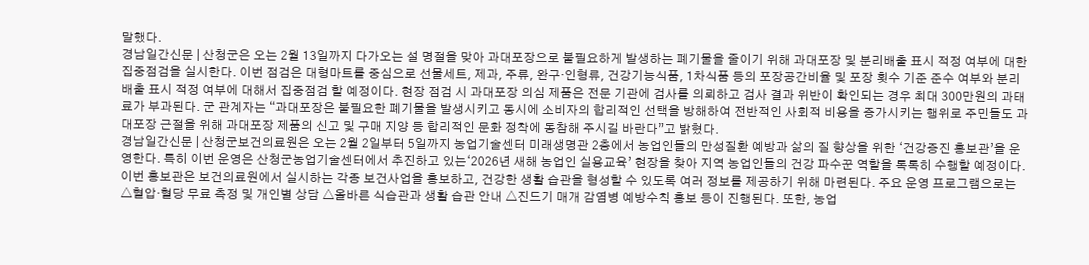말했다.
경남일간신문 | 산청군은 오는 2월 13일까지 다가오는 설 명절을 맞아 과대포장으로 불필요하게 발생하는 폐기물을 줄이기 위해 과대포장 및 분리배출 표시 적정 여부에 대한 집중점검을 실시한다. 이번 점검은 대형마트를 중심으로 선물세트, 제과, 주류, 완구·인형류, 건강기능식품, 1차식품 등의 포장공간비율 및 포장 횟수 기준 준수 여부와 분리배출 표시 적정 여부에 대해서 집중점검 할 예정이다. 현장 점검 시 과대포장 의심 제품은 전문 기관에 검사를 의뢰하고 검사 결과 위반이 확인되는 경우 최대 300만원의 과태료가 부과된다. 군 관계자는 “과대포장은 불필요한 폐기물을 발생시키고 동시에 소비자의 합리적인 선택을 방해하여 전반적인 사회적 비용을 증가시키는 행위로 주민들도 과대포장 근절을 위해 과대포장 제품의 신고 및 구매 지양 등 합리적인 문화 정착에 동참해 주시길 바란다”고 밝혔다.
경남일간신문 | 산청군보건의료원은 오는 2월 2일부터 5일까지 농업기술센터 미래생명관 2층에서 농업인들의 만성질환 예방과 삶의 질 향상을 위한 ‘건강증진 홍보관’을 운영한다. 특히 이번 운영은 산청군농업기술센터에서 추진하고 있는‘2026년 새해 농업인 실용교육’ 현장을 찾아 지역 농업인들의 건강 파수꾼 역할을 톡톡히 수행할 예정이다. 이번 홍보관은 보건의료원에서 실시하는 각종 보건사업을 홍보하고, 건강한 생활 습관을 형성할 수 있도록 여러 정보를 제공하기 위해 마련된다. 주요 운영 프로그램으로는 △혈압·혈당 무료 측정 및 개인별 상담 △올바른 식습관과 생활 습관 안내 △진드기 매개 감염병 예방수칙 홍보 등이 진행된다. 또한, 농업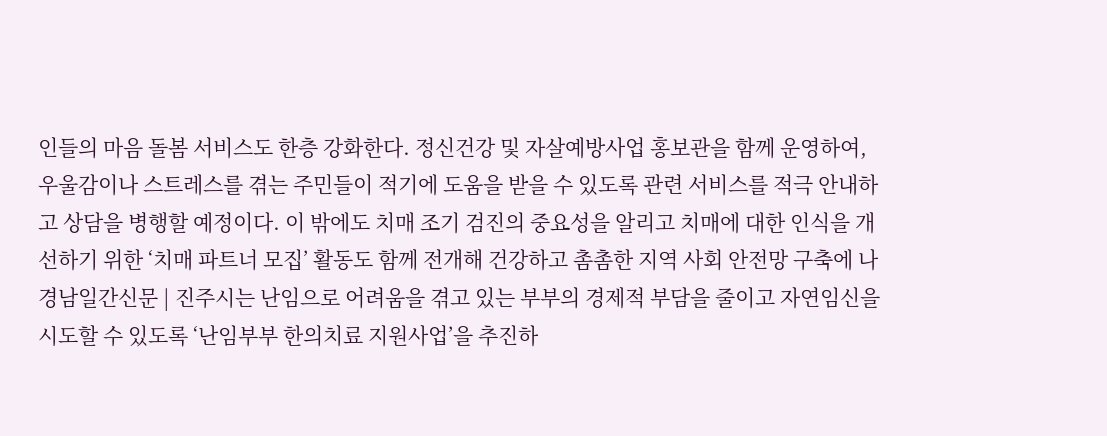인들의 마음 돌봄 서비스도 한층 강화한다. 정신건강 및 자살예방사업 홍보관을 함께 운영하여, 우울감이나 스트레스를 겪는 주민들이 적기에 도움을 받을 수 있도록 관련 서비스를 적극 안내하고 상담을 병행할 예정이다. 이 밖에도 치매 조기 검진의 중요성을 알리고 치매에 대한 인식을 개선하기 위한 ‘치매 파트너 모집’ 활동도 함께 전개해 건강하고 촘촘한 지역 사회 안전망 구축에 나
경남일간신문 | 진주시는 난임으로 어려움을 겪고 있는 부부의 경제적 부담을 줄이고 자연임신을 시도할 수 있도록 ‘난임부부 한의치료 지원사업’을 추진하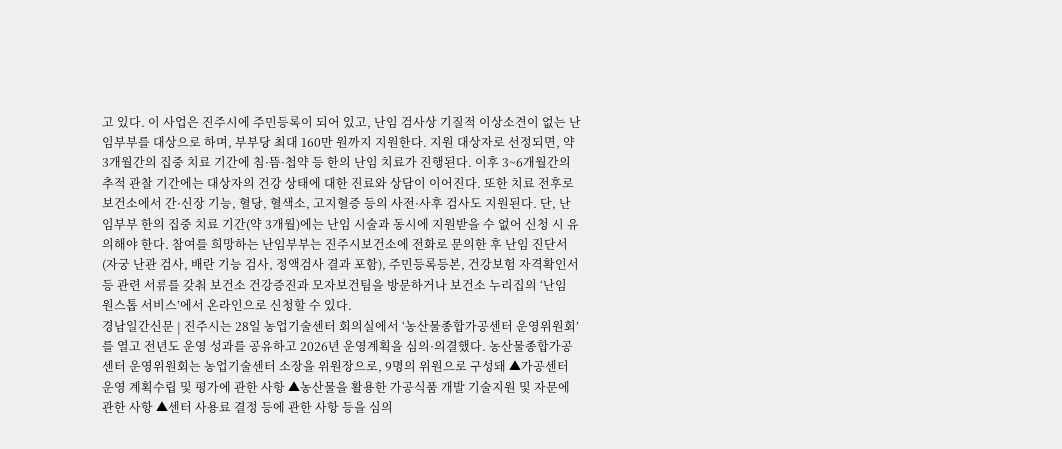고 있다. 이 사업은 진주시에 주민등록이 되어 있고, 난임 검사상 기질적 이상소견이 없는 난임부부를 대상으로 하며, 부부당 최대 160만 원까지 지원한다. 지원 대상자로 선정되면, 약 3개월간의 집중 치료 기간에 침·뜸·첩약 등 한의 난임 치료가 진행된다. 이후 3~6개월간의 추적 관찰 기간에는 대상자의 건강 상태에 대한 진료와 상담이 이어진다. 또한 치료 전후로 보건소에서 간·신장 기능, 혈당, 혈색소, 고지혈증 등의 사전·사후 검사도 지원된다. 단, 난임부부 한의 집중 치료 기간(약 3개월)에는 난임 시술과 동시에 지원받을 수 없어 신청 시 유의해야 한다. 참여를 희망하는 난임부부는 진주시보건소에 전화로 문의한 후 난임 진단서(자궁 난관 검사, 배란 기능 검사, 정액검사 결과 포함), 주민등록등본, 건강보험 자격확인서 등 관련 서류를 갖춰 보건소 건강증진과 모자보건팀을 방문하거나 보건소 누리집의 ‘난임 원스톱 서비스’에서 온라인으로 신청할 수 있다.
경남일간신문 | 진주시는 28일 농업기술센터 회의실에서 ‘농산물종합가공센터 운영위원회’를 열고 전년도 운영 성과를 공유하고 2026년 운영계획을 심의·의결했다. 농산물종합가공센터 운영위원회는 농업기술센터 소장을 위원장으로, 9명의 위원으로 구성돼 ▲가공센터 운영 계획수립 및 평가에 관한 사항 ▲농산물을 활용한 가공식품 개발 기술지원 및 자문에 관한 사항 ▲센터 사용료 결정 등에 관한 사항 등을 심의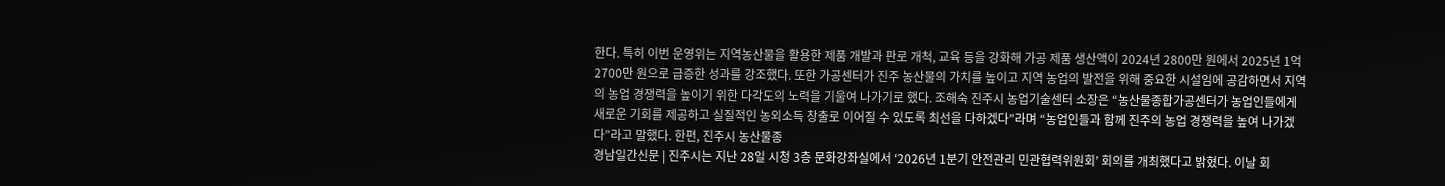한다. 특히 이번 운영위는 지역농산물을 활용한 제품 개발과 판로 개척, 교육 등을 강화해 가공 제품 생산액이 2024년 2800만 원에서 2025년 1억 2700만 원으로 급증한 성과를 강조했다. 또한 가공센터가 진주 농산물의 가치를 높이고 지역 농업의 발전을 위해 중요한 시설임에 공감하면서 지역의 농업 경쟁력을 높이기 위한 다각도의 노력을 기울여 나가기로 했다. 조해숙 진주시 농업기술센터 소장은 “농산물종합가공센터가 농업인들에게 새로운 기회를 제공하고 실질적인 농외소득 창출로 이어질 수 있도록 최선을 다하겠다”라며 “농업인들과 함께 진주의 농업 경쟁력을 높여 나가겠다”라고 말했다. 한편, 진주시 농산물종
경남일간신문 | 진주시는 지난 28일 시청 3층 문화강좌실에서 ‘2026년 1분기 안전관리 민관협력위원회’ 회의를 개최했다고 밝혔다. 이날 회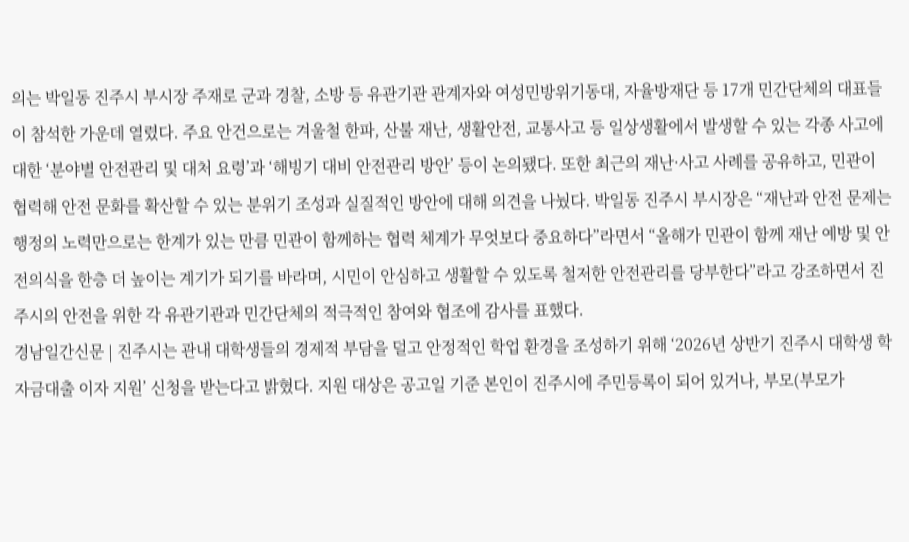의는 박일동 진주시 부시장 주재로 군과 경찰, 소방 등 유관기관 관계자와 여성민방위기동대, 자율방재단 등 17개 민간단체의 대표들이 참석한 가운데 열렸다. 주요 안건으로는 겨울철 한파, 산불 재난, 생활안전, 교통사고 등 일상생활에서 발생할 수 있는 각종 사고에 대한 ‘분야별 안전관리 및 대처 요령’과 ‘해빙기 대비 안전관리 방안’ 등이 논의됐다. 또한 최근의 재난·사고 사례를 공유하고, 민관이 협력해 안전 문화를 확산할 수 있는 분위기 조성과 실질적인 방안에 대해 의견을 나눴다. 박일동 진주시 부시장은 “재난과 안전 문제는 행정의 노력만으로는 한계가 있는 만큼 민관이 함께하는 협력 체계가 무엇보다 중요하다”라면서 “올해가 민관이 함께 재난 예방 및 안전의식을 한층 더 높이는 계기가 되기를 바라며, 시민이 안심하고 생활할 수 있도록 철저한 안전관리를 당부한다”라고 강조하면서 진주시의 안전을 위한 각 유관기관과 민간단체의 적극적인 참여와 협조에 감사를 표했다.
경남일간신문 | 진주시는 관내 대학생들의 경제적 부담을 덜고 안정적인 학업 환경을 조성하기 위해 ‘2026년 상반기 진주시 대학생 학자금대출 이자 지원’ 신청을 받는다고 밝혔다. 지원 대상은 공고일 기준 본인이 진주시에 주민등록이 되어 있거나, 부모(부모가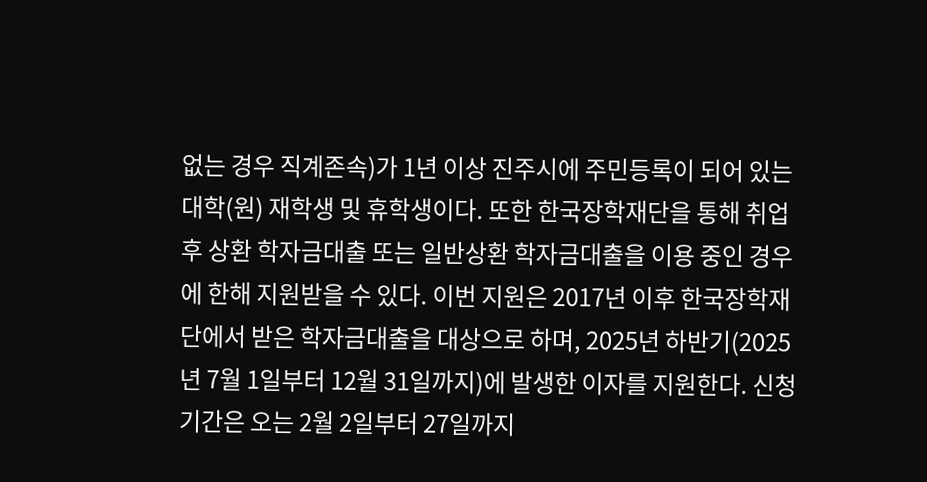없는 경우 직계존속)가 1년 이상 진주시에 주민등록이 되어 있는 대학(원) 재학생 및 휴학생이다. 또한 한국장학재단을 통해 취업 후 상환 학자금대출 또는 일반상환 학자금대출을 이용 중인 경우에 한해 지원받을 수 있다. 이번 지원은 2017년 이후 한국장학재단에서 받은 학자금대출을 대상으로 하며, 2025년 하반기(2025년 7월 1일부터 12월 31일까지)에 발생한 이자를 지원한다. 신청기간은 오는 2월 2일부터 27일까지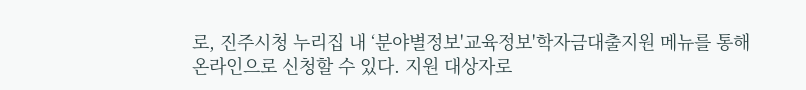로, 진주시청 누리집 내 ‘분야별정보'교육정보'학자금대출지원 메뉴를 통해 온라인으로 신청할 수 있다. 지원 대상자로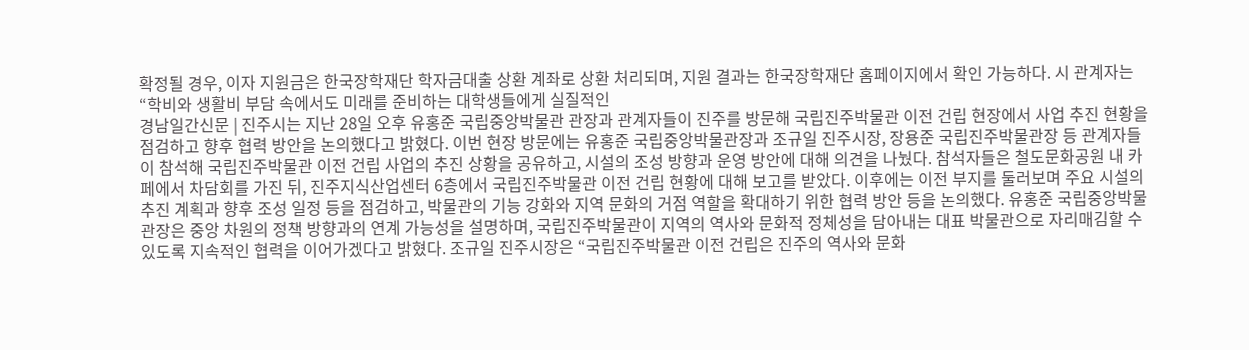확정될 경우, 이자 지원금은 한국장학재단 학자금대출 상환 계좌로 상환 처리되며, 지원 결과는 한국장학재단 홈페이지에서 확인 가능하다. 시 관계자는 “학비와 생활비 부담 속에서도 미래를 준비하는 대학생들에게 실질적인
경남일간신문 | 진주시는 지난 28일 오후 유홍준 국립중앙박물관 관장과 관계자들이 진주를 방문해 국립진주박물관 이전 건립 현장에서 사업 추진 현황을 점검하고 향후 협력 방안을 논의했다고 밝혔다. 이번 현장 방문에는 유홍준 국립중앙박물관장과 조규일 진주시장, 장용준 국립진주박물관장 등 관계자들이 참석해 국립진주박물관 이전 건립 사업의 추진 상황을 공유하고, 시설의 조성 방향과 운영 방안에 대해 의견을 나눴다. 참석자들은 철도문화공원 내 카페에서 차담회를 가진 뒤, 진주지식산업센터 6층에서 국립진주박물관 이전 건립 현황에 대해 보고를 받았다. 이후에는 이전 부지를 둘러보며 주요 시설의 추진 계획과 향후 조성 일정 등을 점검하고, 박물관의 기능 강화와 지역 문화의 거점 역할을 확대하기 위한 협력 방안 등을 논의했다. 유홍준 국립중앙박물관장은 중앙 차원의 정책 방향과의 연계 가능성을 설명하며, 국립진주박물관이 지역의 역사와 문화적 정체성을 담아내는 대표 박물관으로 자리매김할 수 있도록 지속적인 협력을 이어가겠다고 밝혔다. 조규일 진주시장은 “국립진주박물관 이전 건립은 진주의 역사와 문화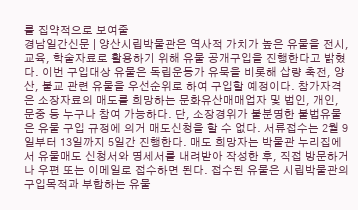를 집약적으로 보여줄
경남일간신문 | 양산시립박물관은 역사적 가치가 높은 유물을 전시, 교육, 학술자료로 활용하기 위해 유물 공개구입을 진행한다고 밝혔다. 이번 구입대상 유물은 독립운동가 유묵을 비롯해 삽량 축전, 양산, 불교 관련 유물을 우선순위로 하여 구입할 예정이다. 참가자격은 소장자료의 매도를 희망하는 문화유산매매업자 및 법인, 개인, 문중 등 누구나 참여 가능하다. 단, 소장경위가 불분명한 불법유물은 유물 구입 규정에 의거 매도신청을 할 수 없다. 서류접수는 2월 9일부터 13일까지 5일간 진행한다. 매도 희망자는 박물관 누리집에서 유물매도 신청서와 명세서를 내려받아 작성한 후, 직접 방문하거나 우편 또는 이메일로 접수하면 된다. 접수된 유물은 시립박물관의 구입목적과 부합하는 유물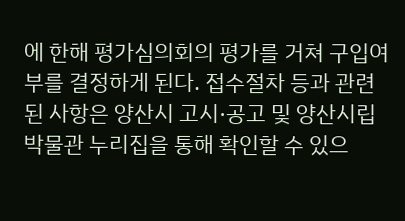에 한해 평가심의회의 평가를 거쳐 구입여부를 결정하게 된다. 접수절차 등과 관련된 사항은 양산시 고시·공고 및 양산시립박물관 누리집을 통해 확인할 수 있으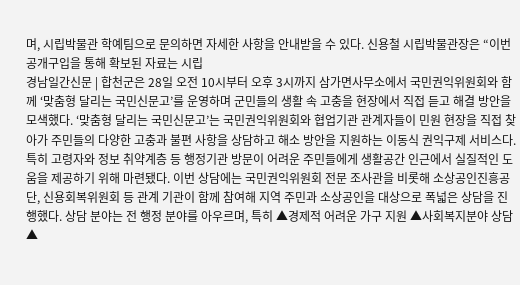며, 시립박물관 학예팀으로 문의하면 자세한 사항을 안내받을 수 있다. 신용철 시립박물관장은 “이번 공개구입을 통해 확보된 자료는 시립
경남일간신문 | 합천군은 28일 오전 10시부터 오후 3시까지 삼가면사무소에서 국민권익위원회와 함께 ‘맞춤형 달리는 국민신문고’를 운영하며 군민들의 생활 속 고충을 현장에서 직접 듣고 해결 방안을 모색했다. ‘맞춤형 달리는 국민신문고’는 국민권익위원회와 협업기관 관계자들이 민원 현장을 직접 찾아가 주민들의 다양한 고충과 불편 사항을 상담하고 해소 방안을 지원하는 이동식 권익구제 서비스다. 특히 고령자와 정보 취약계층 등 행정기관 방문이 어려운 주민들에게 생활공간 인근에서 실질적인 도움을 제공하기 위해 마련됐다. 이번 상담에는 국민권익위원회 전문 조사관을 비롯해 소상공인진흥공단, 신용회복위원회 등 관계 기관이 함께 참여해 지역 주민과 소상공인을 대상으로 폭넓은 상담을 진행했다. 상담 분야는 전 행정 분야를 아우르며, 특히 ▲경제적 어려운 가구 지원 ▲사회복지분야 상담 ▲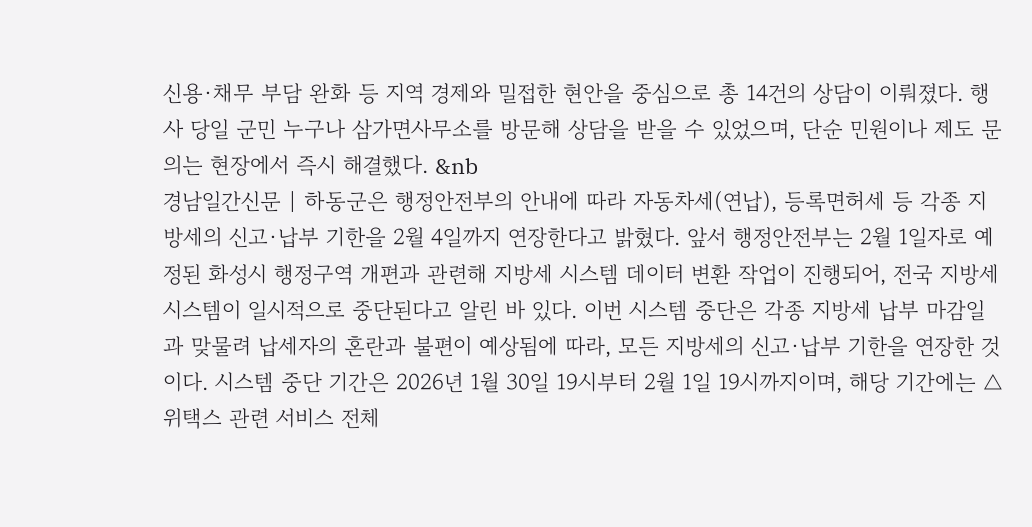신용·채무 부담 완화 등 지역 경제와 밀접한 현안을 중심으로 총 14건의 상담이 이뤄졌다. 행사 당일 군민 누구나 삼가면사무소를 방문해 상담을 받을 수 있었으며, 단순 민원이나 제도 문의는 현장에서 즉시 해결했다. &nb
경남일간신문 | 하동군은 행정안전부의 안내에 따라 자동차세(연납), 등록면허세 등 각종 지방세의 신고·납부 기한을 2월 4일까지 연장한다고 밝혔다. 앞서 행정안전부는 2월 1일자로 예정된 화성시 행정구역 개편과 관련해 지방세 시스템 데이터 변환 작업이 진행되어, 전국 지방세 시스템이 일시적으로 중단된다고 알린 바 있다. 이번 시스템 중단은 각종 지방세 납부 마감일과 맞물려 납세자의 혼란과 불편이 예상됨에 따라, 모든 지방세의 신고·납부 기한을 연장한 것이다. 시스템 중단 기간은 2026년 1월 30일 19시부터 2월 1일 19시까지이며, 해당 기간에는 △위택스 관련 서비스 전체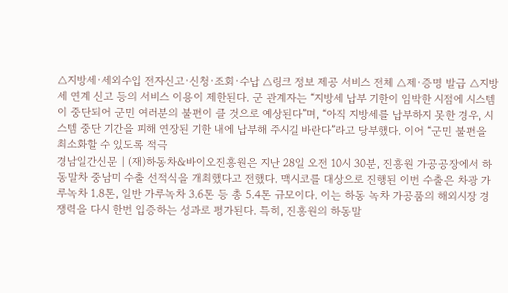△지방세·세외수입 전자신고·신청·조회·수납 △링크 정보 제공 서비스 전체 △제·증명 발급 △지방세 연계 신고 등의 서비스 이용이 제한된다. 군 관계자는 “지방세 납부 기한이 임박한 시점에 시스템이 중단되어 군민 여러분의 불편이 클 것으로 예상된다”며, “아직 지방세를 납부하지 못한 경우, 시스템 중단 기간을 피해 연장된 기한 내에 납부해 주시길 바란다”라고 당부했다. 이어 “군민 불편을 최소화할 수 있도록 적극
경남일간신문 | (재)하동차&바이오진흥원은 지난 28일 오전 10시 30분, 진흥원 가공공장에서 하동말차 중남미 수출 선적식을 개최했다고 전했다. 맥시코를 대상으로 진행된 이번 수출은 차광 가루녹차 1.8톤, 일반 가루녹차 3.6톤 등 총 5.4톤 규모이다. 이는 하동 녹차 가공품의 해외시장 경쟁력을 다시 한번 입증하는 성과로 평가된다. 특히, 진흥원의 하동말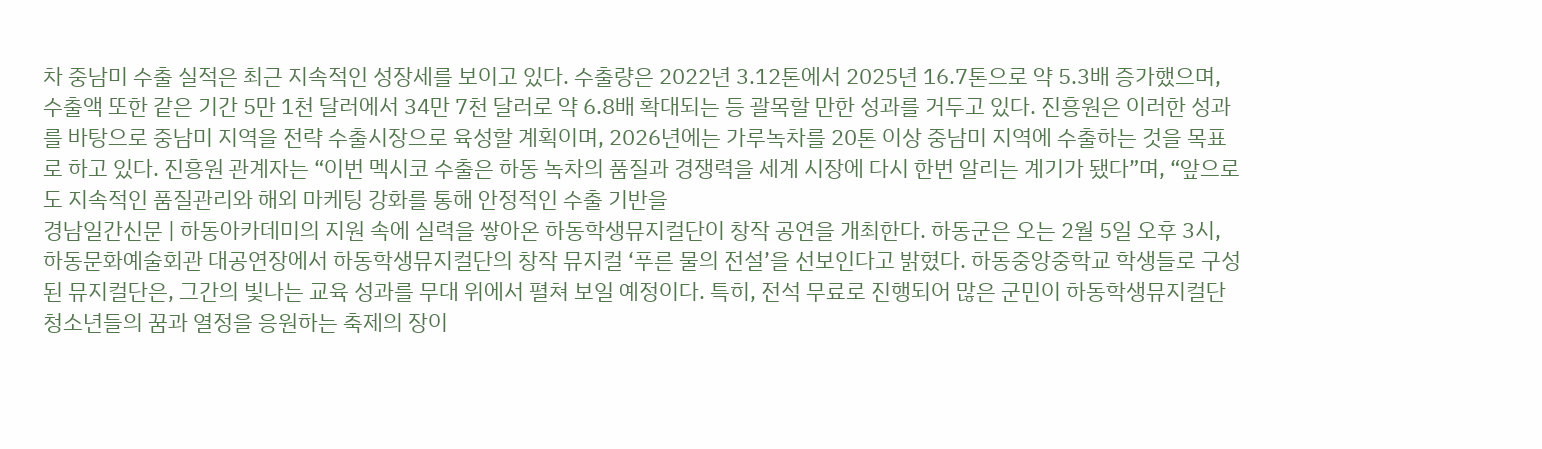차 중남미 수출 실적은 최근 지속적인 성장세를 보이고 있다. 수출량은 2022년 3.12톤에서 2025년 16.7톤으로 약 5.3배 증가했으며, 수출액 또한 같은 기간 5만 1천 달러에서 34만 7천 달러로 약 6.8배 확대되는 등 괄목할 만한 성과를 거두고 있다. 진흥원은 이러한 성과를 바탕으로 중남미 지역을 전략 수출시장으로 육성할 계획이며, 2026년에는 가루녹차를 20톤 이상 중남미 지역에 수출하는 것을 목표로 하고 있다. 진흥원 관계자는 “이번 멕시코 수출은 하동 녹차의 품질과 경쟁력을 세계 시장에 다시 한번 알리는 계기가 됐다”며, “앞으로도 지속적인 품질관리와 해외 마케팅 강화를 통해 안정적인 수출 기반을
경남일간신문 | 하동아카데미의 지원 속에 실력을 쌓아온 하동학생뮤지컬단이 창작 공연을 개최한다. 하동군은 오는 2월 5일 오후 3시, 하동문화예술회관 대공연장에서 하동학생뮤지컬단의 창작 뮤지컬 ‘푸른 물의 전설’을 선보인다고 밝혔다. 하동중앙중학교 학생들로 구성된 뮤지컬단은, 그간의 빛나는 교육 성과를 무대 위에서 펼쳐 보일 예정이다. 특히, 전석 무료로 진행되어 많은 군민이 하동학생뮤지컬단 청소년들의 꿈과 열정을 응원하는 축제의 장이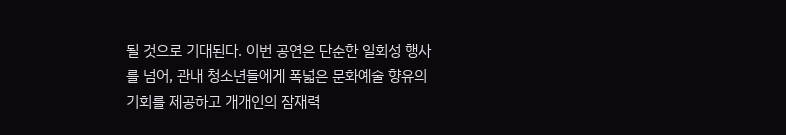될 것으로 기대된다. 이번 공연은 단순한 일회성 행사를 넘어, 관내 청소년들에게 폭넓은 문화예술 향유의 기회를 제공하고 개개인의 잠재력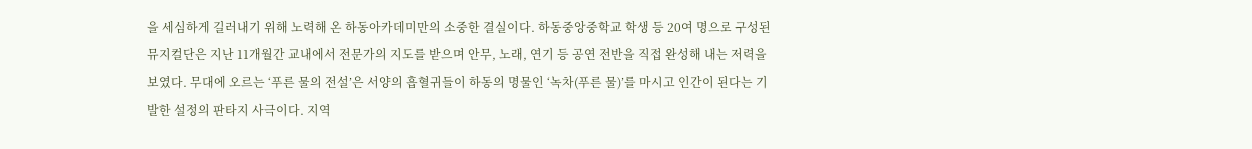을 세심하게 길러내기 위해 노력해 온 하동아카데미만의 소중한 결실이다. 하동중앙중학교 학생 등 20여 명으로 구성된 뮤지컬단은 지난 11개월간 교내에서 전문가의 지도를 받으며 안무, 노래, 연기 등 공연 전반을 직접 완성해 내는 저력을 보였다. 무대에 오르는 ‘푸른 물의 전설’은 서양의 흡혈귀들이 하동의 명물인 ‘녹차(푸른 물)’를 마시고 인간이 된다는 기발한 설정의 판타지 사극이다. 지역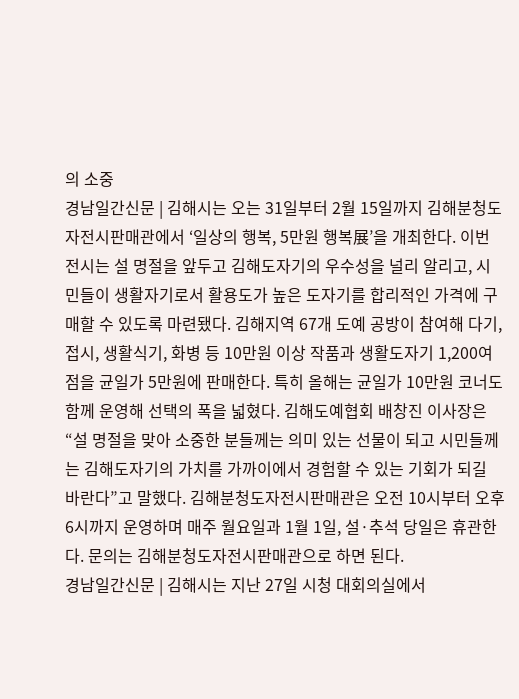의 소중
경남일간신문 | 김해시는 오는 31일부터 2월 15일까지 김해분청도자전시판매관에서 ‘일상의 행복, 5만원 행복展’을 개최한다. 이번 전시는 설 명절을 앞두고 김해도자기의 우수성을 널리 알리고, 시민들이 생활자기로서 활용도가 높은 도자기를 합리적인 가격에 구매할 수 있도록 마련됐다. 김해지역 67개 도예 공방이 참여해 다기, 접시, 생활식기, 화병 등 10만원 이상 작품과 생활도자기 1,200여 점을 균일가 5만원에 판매한다. 특히 올해는 균일가 10만원 코너도 함께 운영해 선택의 폭을 넓혔다. 김해도예협회 배창진 이사장은 “설 명절을 맞아 소중한 분들께는 의미 있는 선물이 되고 시민들께는 김해도자기의 가치를 가까이에서 경험할 수 있는 기회가 되길 바란다”고 말했다. 김해분청도자전시판매관은 오전 10시부터 오후 6시까지 운영하며 매주 월요일과 1월 1일, 설·추석 당일은 휴관한다. 문의는 김해분청도자전시판매관으로 하면 된다.
경남일간신문 | 김해시는 지난 27일 시청 대회의실에서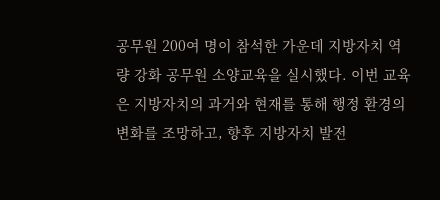공무원 200여 명이 참석한 가운데 지방자치 역량 강화 공무원 소양교육을 실시했다. 이번 교육은 지방자치의 과거와 현재를 통해 행정 환경의 변화를 조망하고, 향후 지방자치 발전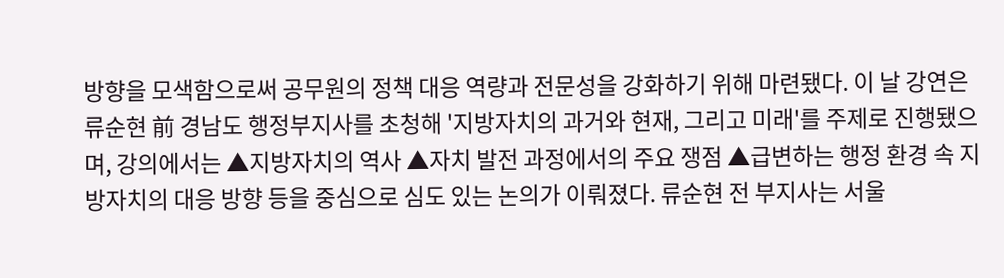방향을 모색함으로써 공무원의 정책 대응 역량과 전문성을 강화하기 위해 마련됐다. 이 날 강연은 류순현 前 경남도 행정부지사를 초청해 '지방자치의 과거와 현재, 그리고 미래'를 주제로 진행됐으며, 강의에서는 ▲지방자치의 역사 ▲자치 발전 과정에서의 주요 쟁점 ▲급변하는 행정 환경 속 지방자치의 대응 방향 등을 중심으로 심도 있는 논의가 이뤄졌다. 류순현 전 부지사는 서울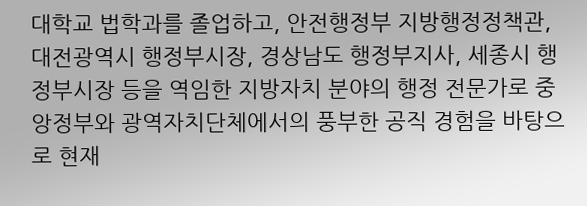대학교 법학과를 졸업하고, 안전행정부 지방행정정책관, 대전광역시 행정부시장, 경상남도 행정부지사, 세종시 행정부시장 등을 역임한 지방자치 분야의 행정 전문가로 중앙정부와 광역자치단체에서의 풍부한 공직 경험을 바탕으로 현재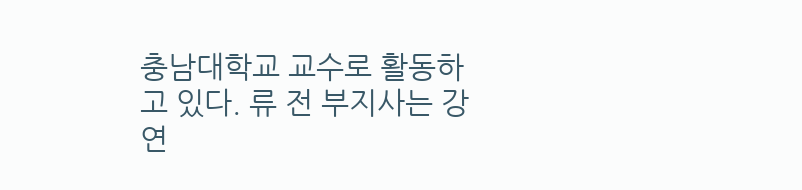충남대학교 교수로 활동하고 있다. 류 전 부지사는 강연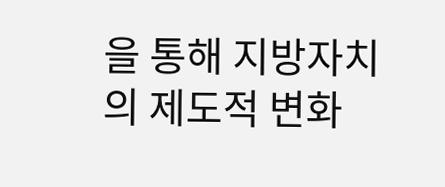을 통해 지방자치의 제도적 변화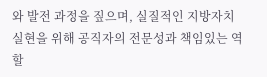와 발전 과정을 짚으며, 실질적인 지방자치 실현을 위해 공직자의 전문성과 책임있는 역할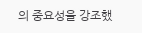의 중요성을 강조했